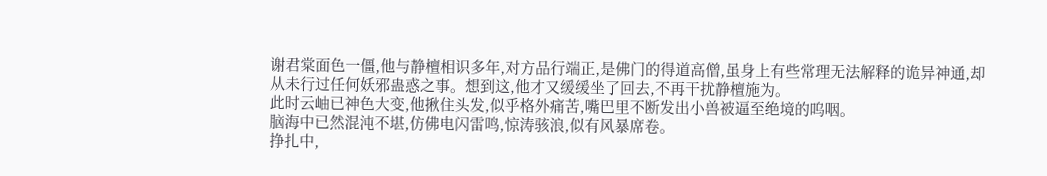谢君棠面色一僵,他与静檀相识多年,对方品行端正,是佛门的得道高僧,虽身上有些常理无法解释的诡异神通,却从未行过任何妖邪蛊惑之事。想到这,他才又缓缓坐了回去,不再干扰静檀施为。
此时云岫已神色大变,他揪住头发,似乎格外痛苦,嘴巴里不断发出小兽被逼至绝境的呜咽。
脑海中已然混沌不堪,仿佛电闪雷鸣,惊涛骇浪,似有风暴席卷。
挣扎中,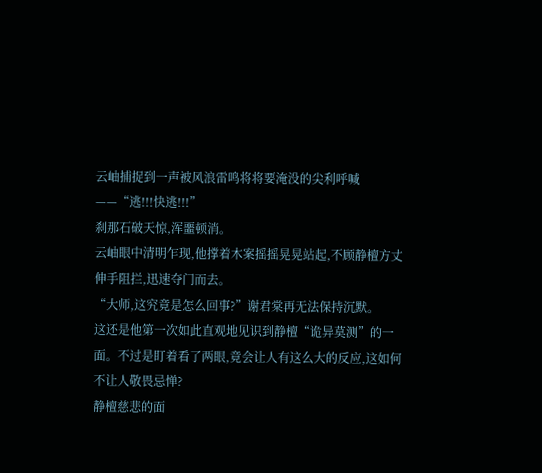云岫捕捉到一声被风浪雷鸣将将要淹没的尖利呼喊——“逃!!!快逃!!!”
刹那石破天惊,浑噩顿消。
云岫眼中清明乍现,他撑着木案摇摇晃晃站起,不顾静檀方丈伸手阻拦,迅速夺门而去。
“大师,这究竟是怎么回事?”谢君棠再无法保持沉默。
这还是他第一次如此直观地见识到静檀“诡异莫测”的一面。不过是盯着看了两眼,竟会让人有这么大的反应,这如何不让人敬畏忌惮?
静檀慈悲的面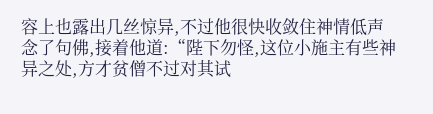容上也露出几丝惊异,不过他很快收敛住神情低声念了句佛,接着他道:“陛下勿怪,这位小施主有些神异之处,方才贫僧不过对其试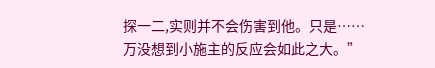探一二,实则并不会伤害到他。只是……万没想到小施主的反应会如此之大。”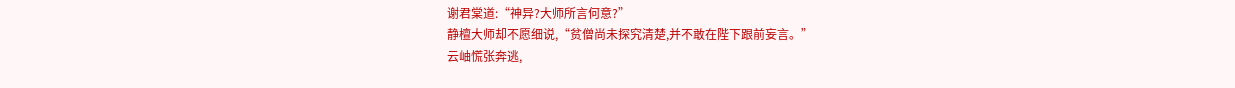谢君棠道:“神异?大师所言何意?”
静檀大师却不愿细说,“贫僧尚未探究清楚,并不敢在陛下跟前妄言。”
云岫慌张奔逃,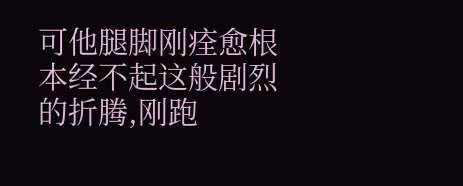可他腿脚刚痊愈根本经不起这般剧烈的折腾,刚跑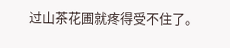过山茶花圃就疼得受不住了。